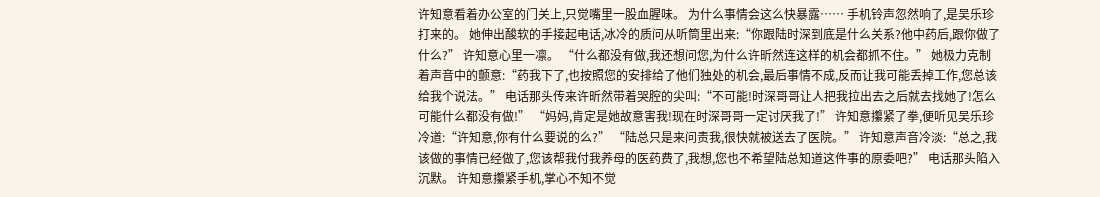许知意看着办公室的门关上,只觉嘴里一股血腥味。 为什么事情会这么快暴露…… 手机铃声忽然响了,是吴乐珍打来的。 她伸出酸软的手接起电话,冰冷的质问从听筒里出来:“你跟陆时深到底是什么关系?他中药后,跟你做了什么?” 许知意心里一凛。 “什么都没有做,我还想问您,为什么许昕然连这样的机会都抓不住。” 她极力克制着声音中的颤意:“药我下了,也按照您的安排给了他们独处的机会,最后事情不成,反而让我可能丢掉工作,您总该给我个说法。” 电话那头传来许昕然带着哭腔的尖叫:“不可能!时深哥哥让人把我拉出去之后就去找她了!怎么可能什么都没有做!” “妈妈,肯定是她故意害我!现在时深哥哥一定讨厌我了!” 许知意攥紧了拳,便听见吴乐珍冷道:“许知意,你有什么要说的么?” “陆总只是来问责我,很快就被送去了医院。” 许知意声音冷淡:“总之,我该做的事情已经做了,您该帮我付我养母的医药费了,我想,您也不希望陆总知道这件事的原委吧?” 电话那头陷入沉默。 许知意攥紧手机,掌心不知不觉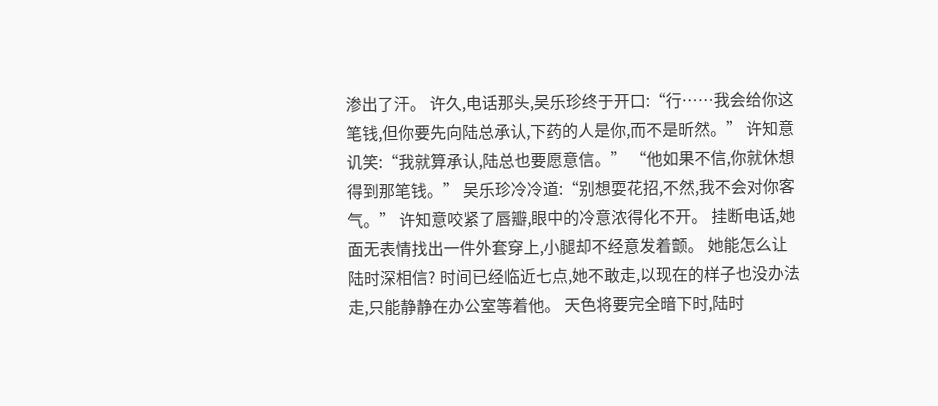渗出了汗。 许久,电话那头,吴乐珍终于开口:“行……我会给你这笔钱,但你要先向陆总承认,下药的人是你,而不是昕然。” 许知意讥笑:“我就算承认,陆总也要愿意信。” “他如果不信,你就休想得到那笔钱。” 吴乐珍冷冷道:“别想耍花招,不然,我不会对你客气。” 许知意咬紧了唇瓣,眼中的冷意浓得化不开。 挂断电话,她面无表情找出一件外套穿上,小腿却不经意发着颤。 她能怎么让陆时深相信? 时间已经临近七点,她不敢走,以现在的样子也没办法走,只能静静在办公室等着他。 天色将要完全暗下时,陆时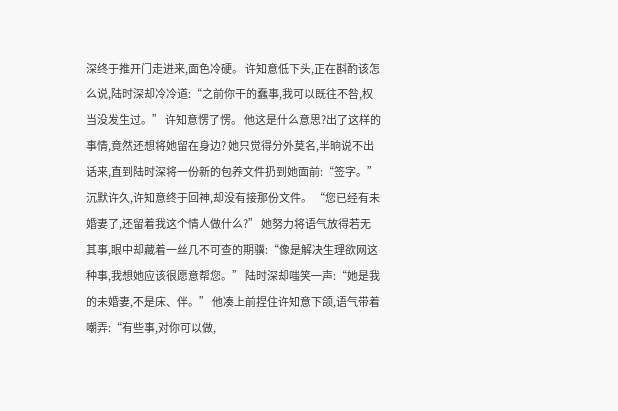深终于推开门走进来,面色冷硬。 许知意低下头,正在斟酌该怎么说,陆时深却冷冷道:“之前你干的蠢事,我可以既往不咎,权当没发生过。” 许知意愣了愣。 他这是什么意思?出了这样的事情,竟然还想将她留在身边? 她只觉得分外莫名,半晌说不出话来,直到陆时深将一份新的包养文件扔到她面前:“签字。” 沉默许久,许知意终于回神,却没有接那份文件。 “您已经有未婚妻了,还留着我这个情人做什么?” 她努力将语气放得若无其事,眼中却藏着一丝几不可查的期骥:“像是解决生理欲网这种事,我想她应该很愿意帮您。” 陆时深却嗤笑一声:“她是我的未婚妻,不是床、伴。” 他凑上前捏住许知意下颌,语气带着嘲弄:“有些事,对你可以做,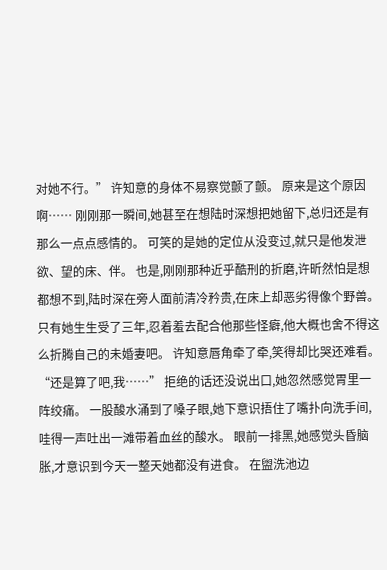对她不行。” 许知意的身体不易察觉颤了颤。 原来是这个原因啊…… 刚刚那一瞬间,她甚至在想陆时深想把她留下,总归还是有那么一点点感情的。 可笑的是她的定位从没变过,就只是他发泄欲、望的床、伴。 也是,刚刚那种近乎酷刑的折磨,许昕然怕是想都想不到,陆时深在旁人面前清冷矜贵,在床上却恶劣得像个野兽。 只有她生生受了三年,忍着羞去配合他那些怪癖,他大概也舍不得这么折腾自己的未婚妻吧。 许知意唇角牵了牵,笑得却比哭还难看。 “还是算了吧,我……” 拒绝的话还没说出口,她忽然感觉胃里一阵绞痛。 一股酸水涌到了嗓子眼,她下意识捂住了嘴扑向洗手间,哇得一声吐出一滩带着血丝的酸水。 眼前一排黑,她感觉头昏脑胀,才意识到今天一整天她都没有进食。 在盥洗池边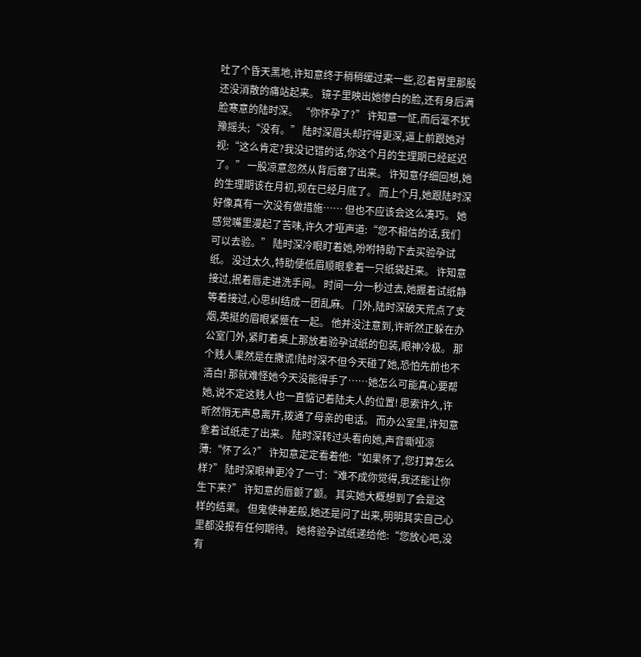吐了个昏天黑地,许知意终于稍稍缓过来一些,忍着胃里那股还没消散的痛站起来。 镜子里映出她惨白的脸,还有身后满脸寒意的陆时深。 “你怀孕了?” 许知意一怔,而后毫不犹豫摇头;“没有。” 陆时深眉头却拧得更深,逼上前跟她对视:“这么肯定?我没记错的话,你这个月的生理期已经延迟了。” 一股凉意忽然从背后窜了出来。 许知意仔细回想,她的生理期该在月初,现在已经月底了。 而上个月,她跟陆时深好像真有一次没有做措施…… 但也不应该会这么凑巧。 她感觉嘴里漫起了苦味,许久才哑声道:“您不相信的话,我们可以去验。” 陆时深冷眼盯着她,吩咐特助下去买验孕试纸。 没过太久,特助便低眉顺眼拿着一只纸袋赶来。 许知意接过,抿着唇走进洗手间。 时间一分一秒过去,她握着试纸静等着接过,心思纠结成一团乱麻。 门外,陆时深破天荒点了支烟,英挺的眉眼紧蹙在一起。 他并没注意到,许昕然正躲在办公室门外,紧盯着桌上那放着验孕试纸的包装,眼神冷极。 那个贱人果然是在撒谎!陆时深不但今天碰了她,恐怕先前也不清白! 那就难怪她今天没能得手了……她怎么可能真心要帮她,说不定这贱人也一直惦记着陆夫人的位置! 思索许久,许昕然悄无声息离开,拨通了母亲的电话。 而办公室里,许知意拿着试纸走了出来。 陆时深转过头看向她,声音嘶哑凉薄:“怀了么?” 许知意定定看着他:“如果怀了,您打算怎么样?” 陆时深眼神更冷了一寸:“难不成你觉得,我还能让你生下来?” 许知意的唇颤了颤。 其实她大概想到了会是这样的结果。 但鬼使神差般,她还是问了出来,明明其实自己心里都没报有任何期待。 她将验孕试纸递给他:“您放心吧,没有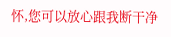怀,您可以放心跟我断干净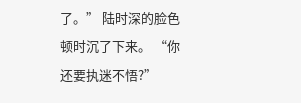了。” 陆时深的脸色顿时沉了下来。 “你还要执迷不悟?”